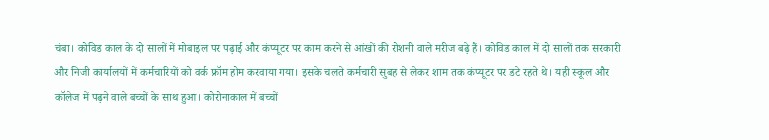चंबा। कोविड काल के दो सालों में मोबाइल पर पढ़ाई और कंप्यूटर पर काम करने से आंखों की रोशनी वाले मरीज बढ़े हैं। कोविड काल में दो सालों तक सरकारी और निजी कार्यालयों में कर्मचारियों को वर्क फ्रॉम होम करवाया गया। इसके चलते कर्मचारी सुबह से लेकर शाम तक कंप्यूटर पर डटे रहते थे। यही स्कूल और कॉलेज में पढ़ने वाले बच्चों के साथ हुआ। कोरोनाकाल में बच्चों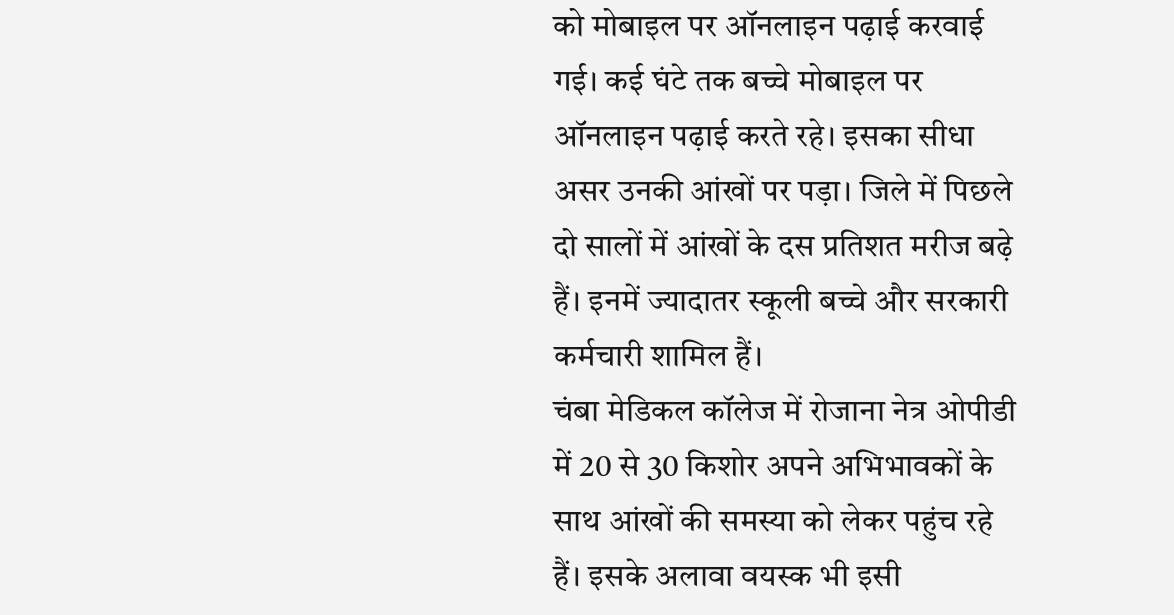को मोबाइल पर ऑनलाइन पढ़ाई करवाई गई। कई घंटे तक बच्चे मोबाइल पर ऑनलाइन पढ़ाई करते रहे। इसका सीधा असर उनकी आंखों पर पड़ा। जिले में पिछले दो सालों में आंखों के दस प्रतिशत मरीज बढ़े हैं। इनमें ज्यादातर स्कूली बच्चे और सरकारी कर्मचारी शामिल हैं।
चंबा मेडिकल कॉलेज में रोजाना नेत्र ओपीडी में 20 से 30 किशोर अपने अभिभावकों के साथ आंखों की समस्या को लेकर पहुंच रहे हैं। इसके अलावा वयस्क भी इसी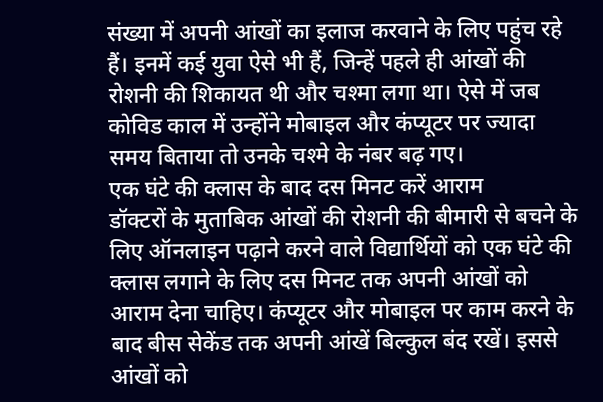संख्या में अपनी आंखों का इलाज करवाने के लिए पहुंच रहे हैं। इनमें कई युवा ऐसे भी हैं, जिन्हें पहले ही आंखों की रोशनी की शिकायत थी और चश्मा लगा था। ऐसे में जब कोविड काल में उन्होंने मोबाइल और कंप्यूटर पर ज्यादा समय बिताया तो उनके चश्मे के नंबर बढ़ गए।
एक घंटे की क्लास के बाद दस मिनट करें आराम
डॉक्टरों के मुताबिक आंखों की रोशनी की बीमारी से बचने के लिए ऑनलाइन पढ़ाने करने वाले विद्यार्थियों को एक घंटे की क्लास लगाने के लिए दस मिनट तक अपनी आंखों को आराम देना चाहिए। कंप्यूटर और मोबाइल पर काम करने के बाद बीस सेकेंड तक अपनी आंखें बिल्कुल बंद रखें। इससे आंखों को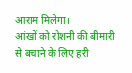आराम मिलेगा।
आंखों को रोशनी की बीमारी से बचाने के लिए हरी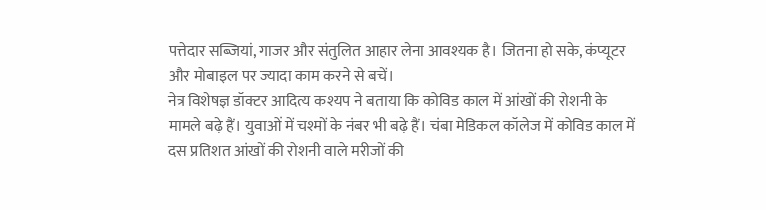पत्तेदार सब्जियां, गाजर और संतुलित आहार लेना आवश्यक है। जितना हो सके, कंप्यूटर और मोबाइल पर ज्यादा काम करने से बचें।
नेत्र विशेषज्ञ डॉक्टर आदित्य कश्यप ने बताया कि कोविड काल में आंखों की रोशनी के मामले बढ़े हैं। युवाओं में चश्मों के नंबर भी बढ़े हैं। चंबा मेडिकल कॉलेज में कोविड काल में दस प्रतिशत आंखों की रोशनी वाले मरीजों की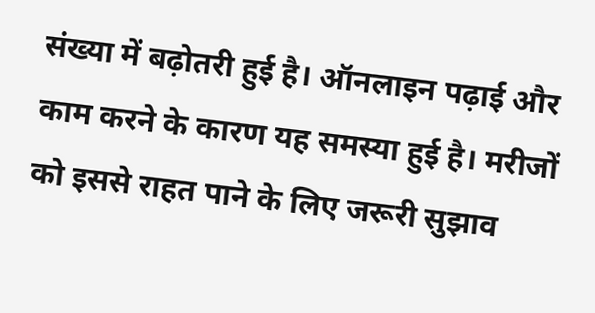संख्या में बढ़ोतरी हुई है। ऑनलाइन पढ़ाई और काम करने के कारण यह समस्या हुई है। मरीजों को इससे राहत पाने के लिए जरूरी सुझाव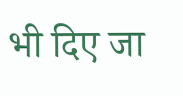भी दिए जा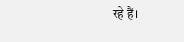रहे हैं।